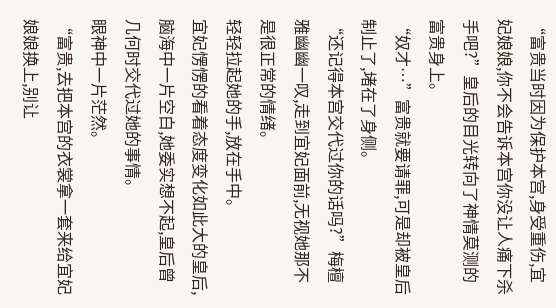“富贵当时因为保护本宫,身受重伤,宜妃娘娘,你不会告诉本宫你没让人痛下杀手吧?”皇后的目光转向了神情莫测的富贵身上。
“奴才…”富贵就要请罪,可是却被皇后制止了,堵在了身侧。
“还记得本宫交代过你的话吗?”梅檀雅幽幽一叹,走到宜妃面前,无视她那不是很正常的情绪。
轻轻拉起她的手,放在手中。
宜妃愣愣的看着态度变化如此大的皇后,脑海中一片空白,她委实想不起,皇后曾几何时交代过她的事情。
眼神中一片茫然。
“富贵,去把本宫的衣裳拿一套来给宜妃娘娘换上,别让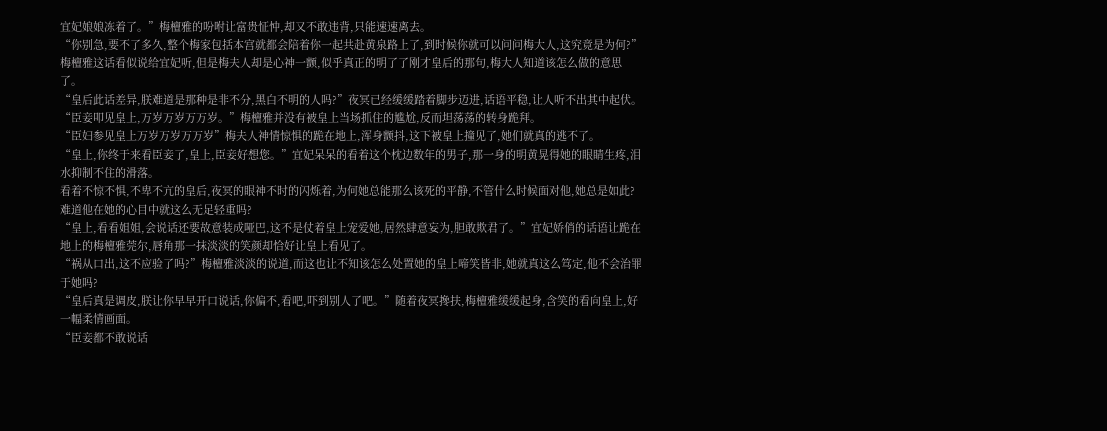宜妃娘娘冻着了。”梅檀雅的吩咐让富贵怔忡,却又不敢违背,只能速速离去。
“你别急,要不了多久,整个梅家包括本宫就都会陪着你一起共赴黄泉路上了,到时候你就可以问问梅大人,这究竟是为何?”梅檀雅这话看似说给宜妃听,但是梅夫人却是心神一颤,似乎真正的明了了刚才皇后的那句,梅大人知道该怎么做的意思了。
“皇后此话差异,朕难道是那种是非不分,黑白不明的人吗?”夜冥已经缓缓踏着脚步迈进,话语平稳,让人听不出其中起伏。
“臣妾叩见皇上,万岁万岁万万岁。”梅檀雅并没有被皇上当场抓住的尴尬,反而坦荡荡的转身跪拜。
“臣妇参见皇上万岁万岁万万岁”梅夫人神情惊惧的跪在地上,浑身颤抖,这下被皇上撞见了,她们就真的逃不了。
“皇上,你终于来看臣妾了,皇上,臣妾好想您。”宜妃呆呆的看着这个枕边数年的男子,那一身的明黄晃得她的眼睛生疼,泪水抑制不住的滑落。
看着不惊不惧,不卑不亢的皇后,夜冥的眼神不时的闪烁着,为何她总能那么该死的平静,不管什么时候面对他,她总是如此?
难道他在她的心目中就这么无足轻重吗?
“皇上,看看姐姐,会说话还要故意装成哑巴,这不是仗着皇上宠爱她,居然肆意妄为,胆敢欺君了。”宜妃娇俏的话语让跪在地上的梅檀雅莞尔,唇角那一抹淡淡的笑颜却恰好让皇上看见了。
“祸从口出,这不应验了吗?”梅檀雅淡淡的说道,而这也让不知该怎么处置她的皇上啼笑皆非,她就真这么笃定,他不会治罪于她吗?
“皇后真是调皮,朕让你早早开口说话,你偏不,看吧,吓到别人了吧。”随着夜冥搀扶,梅檀雅缓缓起身,含笑的看向皇上,好一幅柔情画面。
“臣妾都不敢说话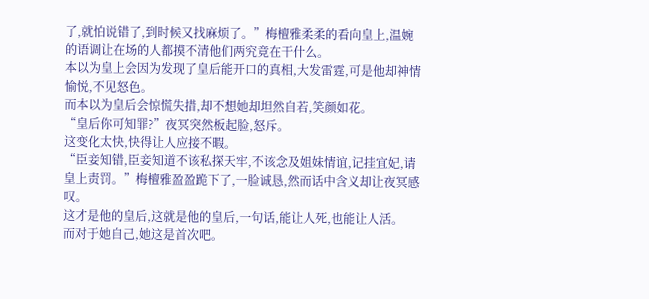了,就怕说错了,到时候又找麻烦了。”梅檀雅柔柔的看向皇上,温婉的语调让在场的人都摸不清他们两究竟在干什么。
本以为皇上会因为发现了皇后能开口的真相,大发雷霆,可是他却神情愉悦,不见怒色。
而本以为皇后会惊慌失措,却不想她却坦然自若,笑颜如花。
“皇后你可知罪?”夜冥突然板起脸,怒斥。
这变化太快,快得让人应接不暇。
“臣妾知错,臣妾知道不该私探天牢,不该念及姐妹情谊,记挂宜妃,请皇上责罚。”梅檀雅盈盈跪下了,一脸诚恳,然而话中含义却让夜冥感叹。
这才是他的皇后,这就是他的皇后,一句话,能让人死,也能让人活。
而对于她自己,她这是首次吧。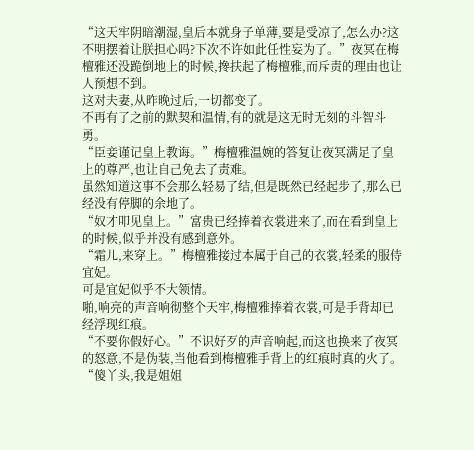“这天牢阴暗潮湿,皇后本就身子单薄,要是受凉了,怎么办?这不明摆着让朕担心吗?下次不许如此任性妄为了。”夜冥在梅檀雅还没跪倒地上的时候,搀扶起了梅檀雅,而斥责的理由也让人预想不到。
这对夫妻,从昨晚过后,一切都变了。
不再有了之前的默契和温情,有的就是这无时无刻的斗智斗勇。
“臣妾谨记皇上教诲。”梅檀雅温婉的答复让夜冥满足了皇上的尊严,也让自己免去了责难。
虽然知道这事不会那么轻易了结,但是既然已经起步了,那么已经没有停脚的余地了。
“奴才叩见皇上。”富贵已经捧着衣裳进来了,而在看到皇上的时候,似乎并没有感到意外。
“霜儿,来穿上。”梅檀雅接过本属于自己的衣裳,轻柔的服侍宜妃。
可是宜妃似乎不大领情。
啪,响亮的声音响彻整个天牢,梅檀雅捧着衣裳,可是手背却已经浮现红痕。
“不要你假好心。”不识好歹的声音响起,而这也换来了夜冥的怒意,不是伪装,当他看到梅檀雅手背上的红痕时真的火了。
“傻丫头,我是姐姐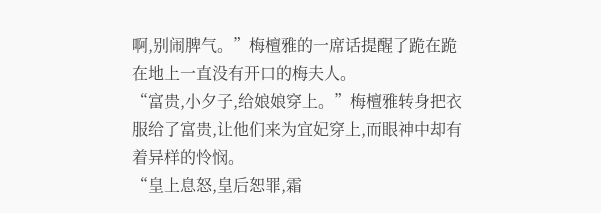啊,别闹脾气。”梅檀雅的一席话提醒了跪在跪在地上一直没有开口的梅夫人。
“富贵,小夕子,给娘娘穿上。”梅檀雅转身把衣服给了富贵,让他们来为宜妃穿上,而眼神中却有着异样的怜悯。
“皇上息怒,皇后恕罪,霜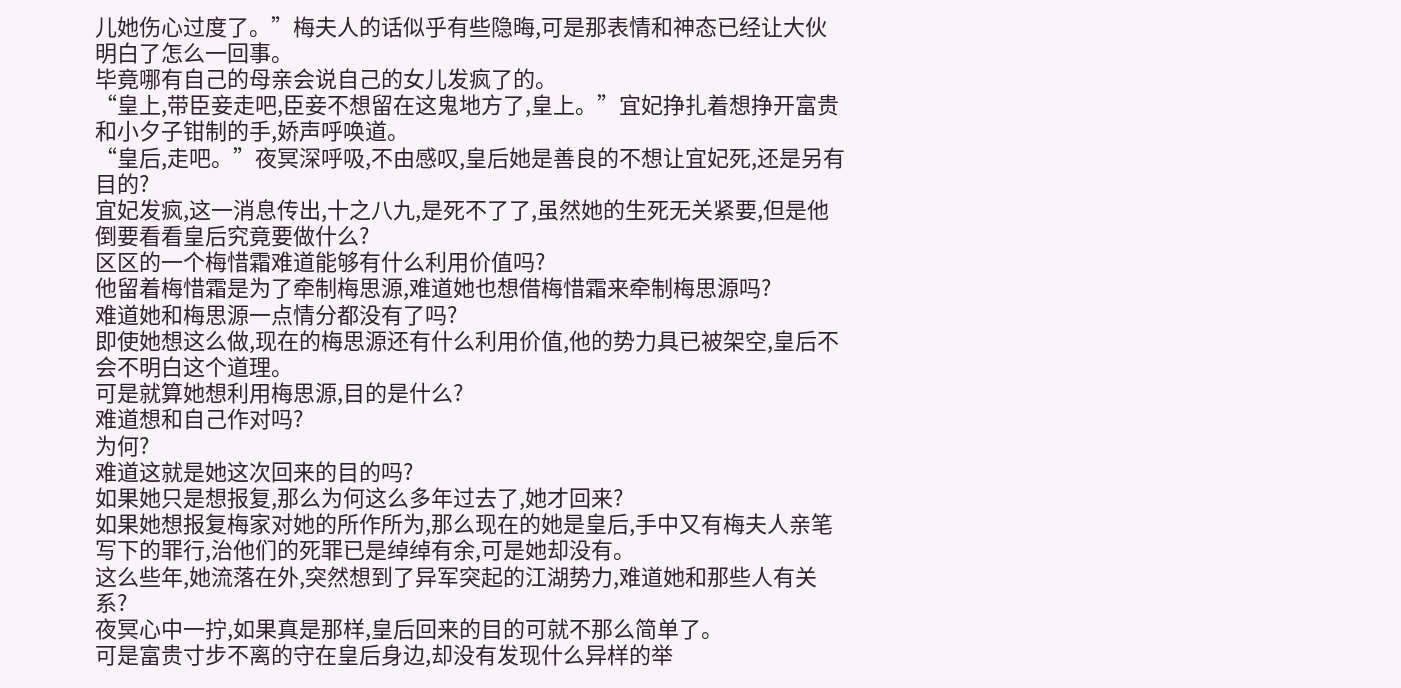儿她伤心过度了。”梅夫人的话似乎有些隐晦,可是那表情和神态已经让大伙明白了怎么一回事。
毕竟哪有自己的母亲会说自己的女儿发疯了的。
“皇上,带臣妾走吧,臣妾不想留在这鬼地方了,皇上。”宜妃挣扎着想挣开富贵和小夕子钳制的手,娇声呼唤道。
“皇后,走吧。”夜冥深呼吸,不由感叹,皇后她是善良的不想让宜妃死,还是另有目的?
宜妃发疯,这一消息传出,十之八九,是死不了了,虽然她的生死无关紧要,但是他倒要看看皇后究竟要做什么?
区区的一个梅惜霜难道能够有什么利用价值吗?
他留着梅惜霜是为了牵制梅思源,难道她也想借梅惜霜来牵制梅思源吗?
难道她和梅思源一点情分都没有了吗?
即使她想这么做,现在的梅思源还有什么利用价值,他的势力具已被架空,皇后不会不明白这个道理。
可是就算她想利用梅思源,目的是什么?
难道想和自己作对吗?
为何?
难道这就是她这次回来的目的吗?
如果她只是想报复,那么为何这么多年过去了,她才回来?
如果她想报复梅家对她的所作所为,那么现在的她是皇后,手中又有梅夫人亲笔写下的罪行,治他们的死罪已是绰绰有余,可是她却没有。
这么些年,她流落在外,突然想到了异军突起的江湖势力,难道她和那些人有关系?
夜冥心中一拧,如果真是那样,皇后回来的目的可就不那么简单了。
可是富贵寸步不离的守在皇后身边,却没有发现什么异样的举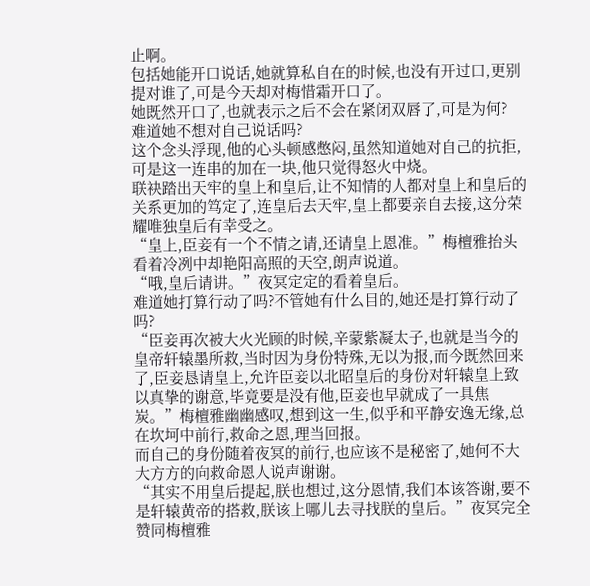止啊。
包括她能开口说话,她就算私自在的时候,也没有开过口,更别提对谁了,可是今天却对梅惜霜开口了。
她既然开口了,也就表示之后不会在紧闭双唇了,可是为何?
难道她不想对自己说话吗?
这个念头浮现,他的心头顿感憋闷,虽然知道她对自己的抗拒,可是这一连串的加在一块,他只觉得怒火中烧。
联袂踏出天牢的皇上和皇后,让不知情的人都对皇上和皇后的关系更加的笃定了,连皇后去天牢,皇上都要亲自去接,这分荣耀唯独皇后有幸受之。
“皇上,臣妾有一个不情之请,还请皇上恩准。”梅檀雅抬头看着冷冽中却艳阳高照的天空,朗声说道。
“哦,皇后请讲。”夜冥定定的看着皇后。
难道她打算行动了吗?不管她有什么目的,她还是打算行动了吗?
“臣妾再次被大火光顾的时候,辛蒙紫凝太子,也就是当今的皇帝轩辕墨所救,当时因为身份特殊,无以为报,而今既然回来了,臣妾恳请皇上,允许臣妾以北昭皇后的身份对轩辕皇上致以真挚的谢意,毕竟要是没有他,臣妾也早就成了一具焦炭。”梅檀雅幽幽感叹,想到这一生,似乎和平静安逸无缘,总在坎坷中前行,救命之恩,理当回报。
而自己的身份随着夜冥的前行,也应该不是秘密了,她何不大大方方的向救命恩人说声谢谢。
“其实不用皇后提起,朕也想过,这分恩情,我们本该答谢,要不是轩辕黄帝的搭救,朕该上哪儿去寻找朕的皇后。”夜冥完全赞同梅檀雅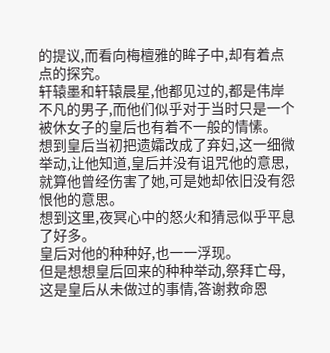的提议,而看向梅檀雅的眸子中,却有着点点的探究。
轩辕墨和轩辕晨星,他都见过的,都是伟岸不凡的男子,而他们似乎对于当时只是一个被休女子的皇后也有着不一般的情愫。
想到皇后当初把遗孀改成了弃妇,这一细微举动,让他知道,皇后并没有诅咒他的意思,就算他曾经伤害了她,可是她却依旧没有怨恨他的意思。
想到这里,夜冥心中的怒火和猜忌似乎平息了好多。
皇后对他的种种好,也一一浮现。
但是想想皇后回来的种种举动,祭拜亡母,这是皇后从未做过的事情,答谢救命恩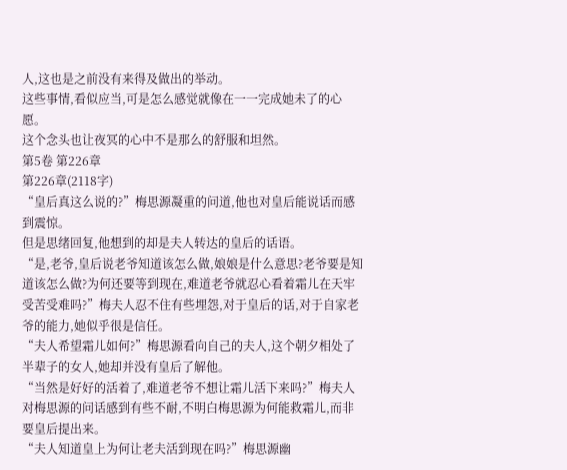人,这也是之前没有来得及做出的举动。
这些事情,看似应当,可是怎么感觉就像在一一完成她未了的心愿。
这个念头也让夜冥的心中不是那么的舒服和坦然。
第5卷 第226章
第226章(2118字)
“皇后真这么说的?”梅思源凝重的问道,他也对皇后能说话而感到震惊。
但是思绪回复,他想到的却是夫人转达的皇后的话语。
“是,老爷,皇后说老爷知道该怎么做,娘娘是什么意思?老爷要是知道该怎么做?为何还要等到现在,难道老爷就忍心看着霜儿在天牢受苦受难吗?”梅夫人忍不住有些埋怨,对于皇后的话,对于自家老爷的能力,她似乎很是信任。
“夫人希望霜儿如何?”梅思源看向自己的夫人,这个朝夕相处了半辈子的女人,她却并没有皇后了解他。
“当然是好好的活着了,难道老爷不想让霜儿活下来吗?”梅夫人对梅思源的问话感到有些不耐,不明白梅思源为何能救霜儿,而非要皇后提出来。
“夫人知道皇上为何让老夫活到现在吗?”梅思源幽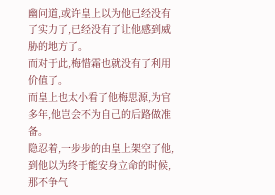幽问道,或许皇上以为他已经没有了实力了,已经没有了让他感到威胁的地方了。
而对于此,梅惜霜也就没有了利用价值了。
而皇上也太小看了他梅思源,为官多年,他岂会不为自己的后路做准备。
隐忍着,一步步的由皇上架空了他,到他以为终于能安身立命的时候,那不争气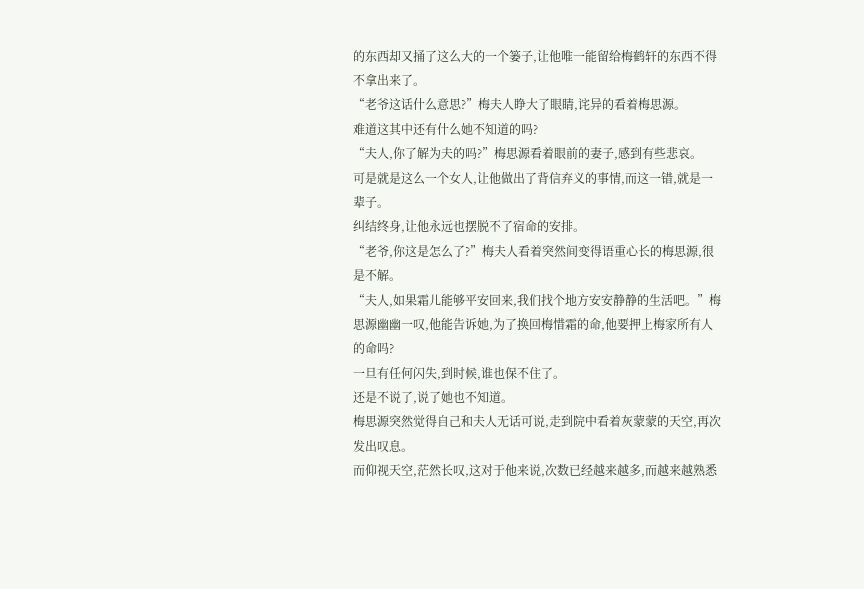的东西却又捅了这么大的一个篓子,让他唯一能留给梅鹤轩的东西不得不拿出来了。
“老爷这话什么意思?”梅夫人睁大了眼睛,诧异的看着梅思源。
难道这其中还有什么她不知道的吗?
“夫人,你了解为夫的吗?”梅思源看着眼前的妻子,感到有些悲哀。
可是就是这么一个女人,让他做出了背信弃义的事情,而这一错,就是一辈子。
纠结终身,让他永远也摆脱不了宿命的安排。
“老爷,你这是怎么了?”梅夫人看着突然间变得语重心长的梅思源,很是不解。
“夫人,如果霜儿能够平安回来,我们找个地方安安静静的生活吧。”梅思源幽幽一叹,他能告诉她,为了换回梅惜霜的命,他要押上梅家所有人的命吗?
一旦有任何闪失,到时候,谁也保不住了。
还是不说了,说了她也不知道。
梅思源突然觉得自己和夫人无话可说,走到院中看着灰蒙蒙的天空,再次发出叹息。
而仰视天空,茫然长叹,这对于他来说,次数已经越来越多,而越来越熟悉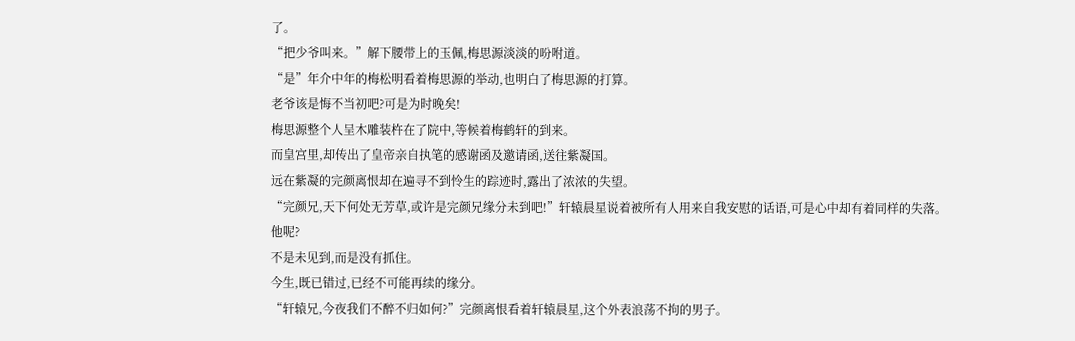了。
“把少爷叫来。”解下腰带上的玉佩,梅思源淡淡的吩咐道。
“是”年介中年的梅松明看着梅思源的举动,也明白了梅思源的打算。
老爷该是悔不当初吧?可是为时晚矣!
梅思源整个人呈木雕装杵在了院中,等候着梅鹤轩的到来。
而皇宫里,却传出了皇帝亲自执笔的感谢函及邀请函,送往紫凝国。
远在紫凝的完颜离恨却在遍寻不到怜生的踪迹时,露出了浓浓的失望。
“完颜兄,天下何处无芳草,或许是完颜兄缘分未到吧!”轩辕晨星说着被所有人用来自我安慰的话语,可是心中却有着同样的失落。
他呢?
不是未见到,而是没有抓住。
今生,既已错过,已经不可能再续的缘分。
“轩辕兄,今夜我们不醉不归如何?”完颜离恨看着轩辕晨星,这个外表浪荡不拘的男子。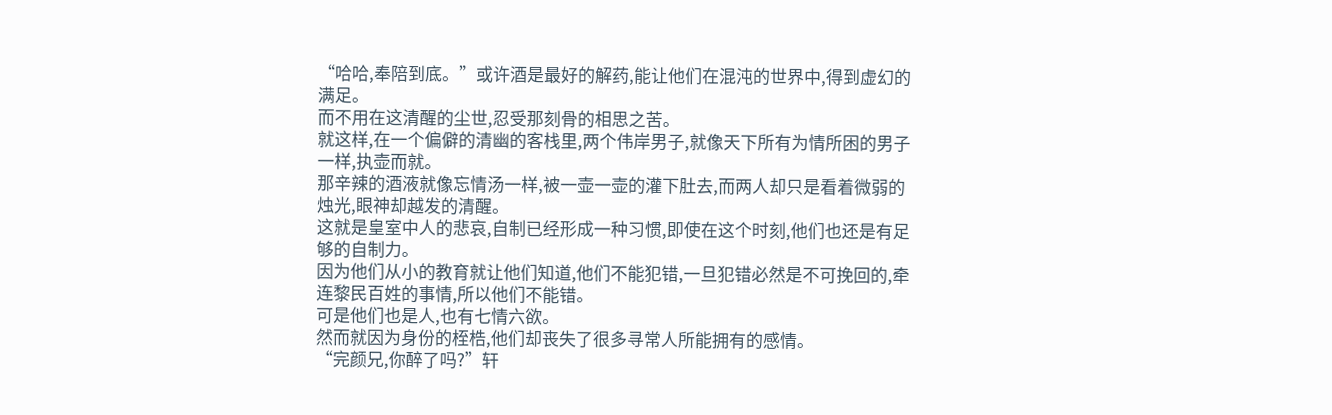“哈哈,奉陪到底。”或许酒是最好的解药,能让他们在混沌的世界中,得到虚幻的满足。
而不用在这清醒的尘世,忍受那刻骨的相思之苦。
就这样,在一个偏僻的清幽的客栈里,两个伟岸男子,就像天下所有为情所困的男子一样,执壶而就。
那辛辣的酒液就像忘情汤一样,被一壶一壶的灌下肚去,而两人却只是看着微弱的烛光,眼神却越发的清醒。
这就是皇室中人的悲哀,自制已经形成一种习惯,即使在这个时刻,他们也还是有足够的自制力。
因为他们从小的教育就让他们知道,他们不能犯错,一旦犯错必然是不可挽回的,牵连黎民百姓的事情,所以他们不能错。
可是他们也是人,也有七情六欲。
然而就因为身份的桎梏,他们却丧失了很多寻常人所能拥有的感情。
“完颜兄,你醉了吗?”轩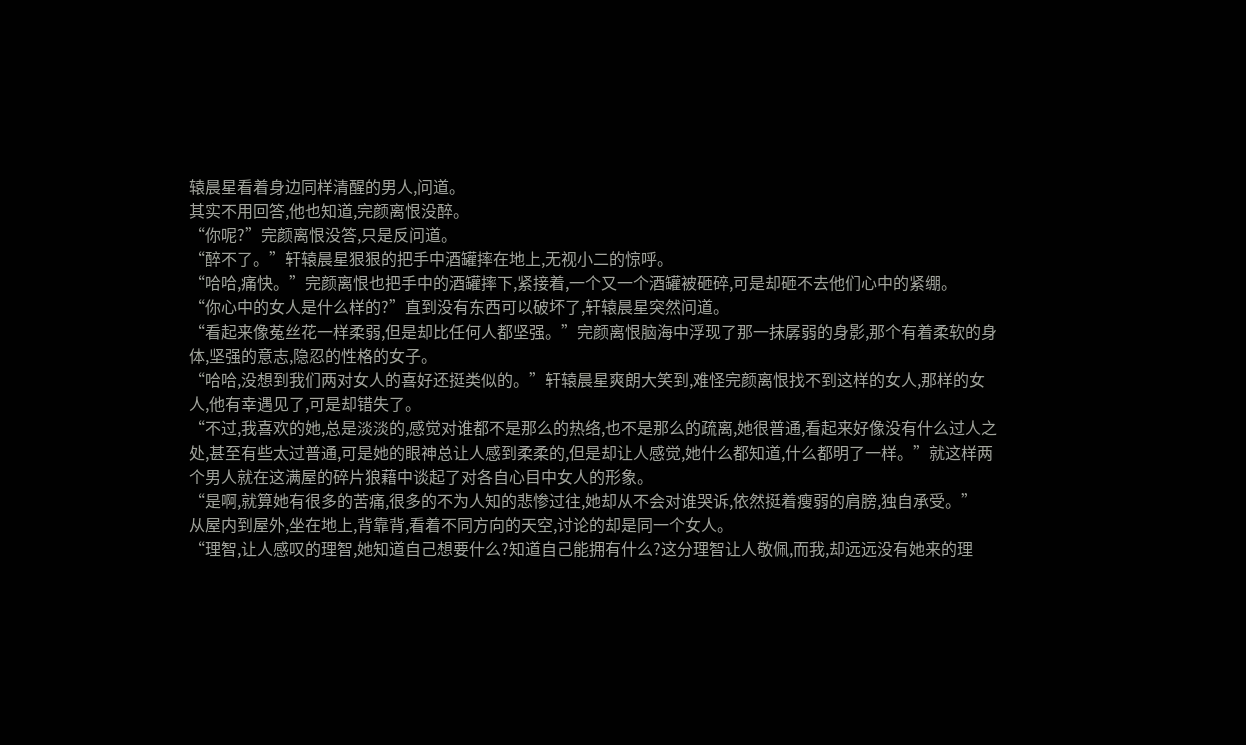辕晨星看着身边同样清醒的男人,问道。
其实不用回答,他也知道,完颜离恨没醉。
“你呢?”完颜离恨没答,只是反问道。
“醉不了。”轩辕晨星狠狠的把手中酒罐摔在地上,无视小二的惊呼。
“哈哈,痛快。”完颜离恨也把手中的酒罐摔下,紧接着,一个又一个酒罐被砸碎,可是却砸不去他们心中的紧绷。
“你心中的女人是什么样的?”直到没有东西可以破坏了,轩辕晨星突然问道。
“看起来像菟丝花一样柔弱,但是却比任何人都坚强。”完颜离恨脑海中浮现了那一抹孱弱的身影,那个有着柔软的身体,坚强的意志,隐忍的性格的女子。
“哈哈,没想到我们两对女人的喜好还挺类似的。”轩辕晨星爽朗大笑到,难怪完颜离恨找不到这样的女人,那样的女人,他有幸遇见了,可是却错失了。
“不过,我喜欢的她,总是淡淡的,感觉对谁都不是那么的热络,也不是那么的疏离,她很普通,看起来好像没有什么过人之处,甚至有些太过普通,可是她的眼神总让人感到柔柔的,但是却让人感觉,她什么都知道,什么都明了一样。”就这样两个男人就在这满屋的碎片狼藉中谈起了对各自心目中女人的形象。
“是啊,就算她有很多的苦痛,很多的不为人知的悲惨过往,她却从不会对谁哭诉,依然挺着瘦弱的肩膀,独自承受。”
从屋内到屋外,坐在地上,背靠背,看着不同方向的天空,讨论的却是同一个女人。
“理智,让人感叹的理智,她知道自己想要什么?知道自己能拥有什么?这分理智让人敬佩,而我,却远远没有她来的理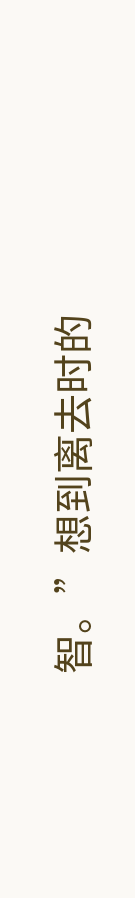智。”想到离去时的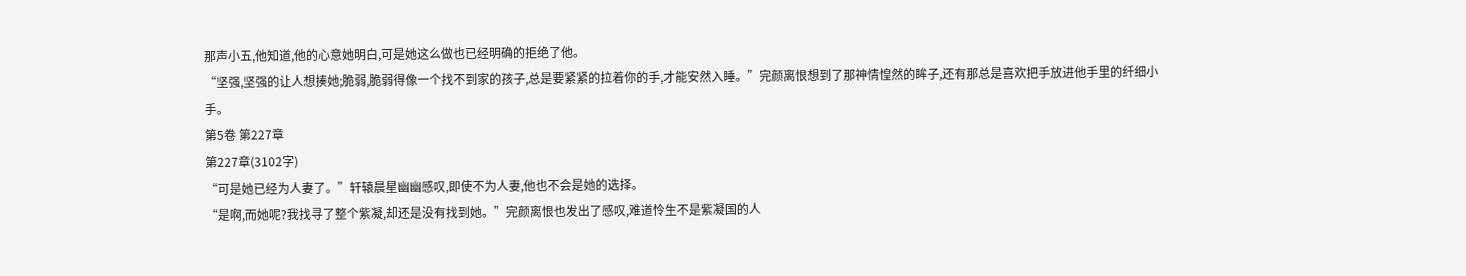那声小五,他知道,他的心意她明白,可是她这么做也已经明确的拒绝了他。
“坚强,坚强的让人想揍她;脆弱,脆弱得像一个找不到家的孩子,总是要紧紧的拉着你的手,才能安然入睡。”完颜离恨想到了那神情惶然的眸子,还有那总是喜欢把手放进他手里的纤细小手。
第5卷 第227章
第227章(3102字)
“可是她已经为人妻了。”轩辕晨星幽幽感叹,即使不为人妻,他也不会是她的选择。
“是啊,而她呢?我找寻了整个紫凝,却还是没有找到她。”完颜离恨也发出了感叹,难道怜生不是紫凝国的人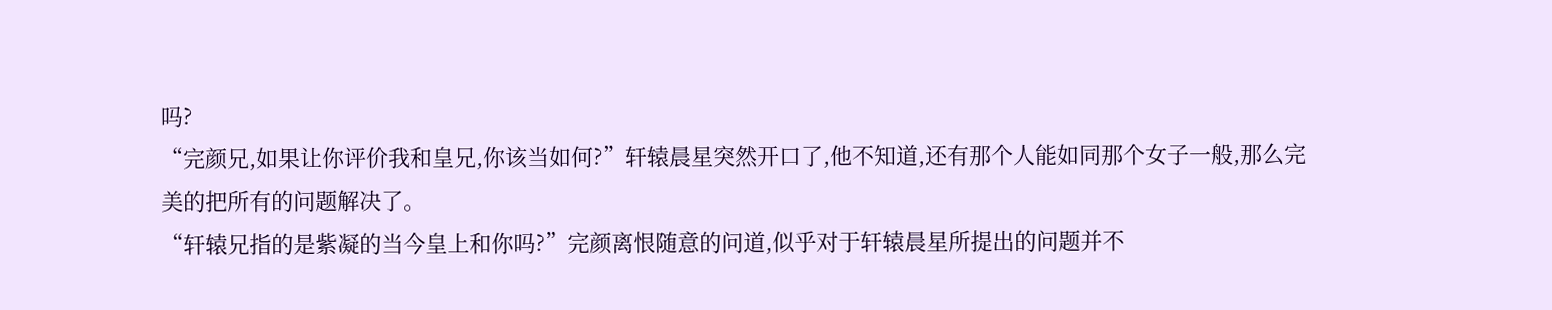吗?
“完颜兄,如果让你评价我和皇兄,你该当如何?”轩辕晨星突然开口了,他不知道,还有那个人能如同那个女子一般,那么完美的把所有的问题解决了。
“轩辕兄指的是紫凝的当今皇上和你吗?”完颜离恨随意的问道,似乎对于轩辕晨星所提出的问题并不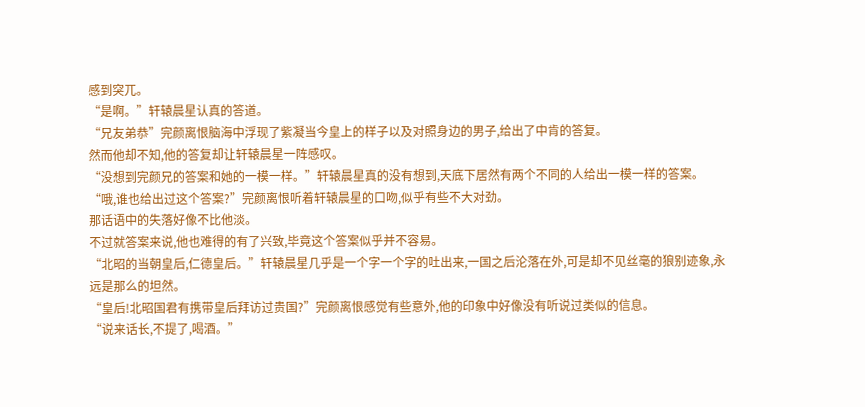感到突兀。
“是啊。”轩辕晨星认真的答道。
“兄友弟恭”完颜离恨脑海中浮现了紫凝当今皇上的样子以及对照身边的男子,给出了中肯的答复。
然而他却不知,他的答复却让轩辕晨星一阵感叹。
“没想到完颜兄的答案和她的一模一样。”轩辕晨星真的没有想到,天底下居然有两个不同的人给出一模一样的答案。
“哦,谁也给出过这个答案?”完颜离恨听着轩辕晨星的口吻,似乎有些不大对劲。
那话语中的失落好像不比他淡。
不过就答案来说,他也难得的有了兴致,毕竟这个答案似乎并不容易。
“北昭的当朝皇后,仁德皇后。”轩辕晨星几乎是一个字一个字的吐出来,一国之后沦落在外,可是却不见丝毫的狼别迹象,永远是那么的坦然。
“皇后!北昭国君有携带皇后拜访过贵国?”完颜离恨感觉有些意外,他的印象中好像没有听说过类似的信息。
“说来话长,不提了,喝酒。”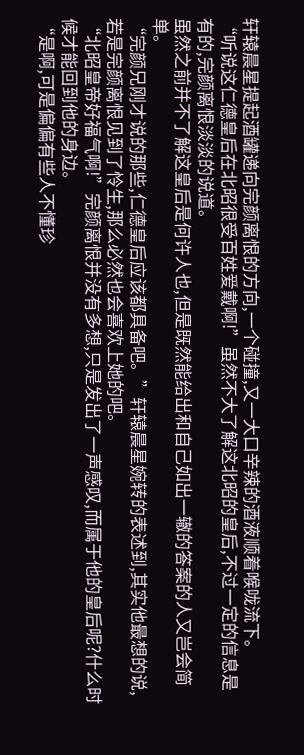轩辕晨星提起酒罐递向完颜离恨的方向,一个碰撞,又一大口辛辣的酒液顺着喉咙流下。
“听说这仁德皇后在北昭很受百姓爱戴啊!”虽然不大了解这北昭的皇后,不过一定的信息是有的,完颜离恨淡淡的说道。
虽然之前并不了解这皇后是何许人也,但是既然能给出和自己如出一辙的答案的人又岂会简单。
“完颜兄刚才说的那些,仁德皇后应该都具备吧。”轩辕晨星婉转的表述到,其实他最想的说,若是完颜离恨见到了怜生,那么必然也会喜欢上她的吧。
“北昭皇帝好福气啊!”完颜离恨并没有多想,只是发出了一声感叹,而属于他的皇后呢?什么时候才能回到他的身边。
“是啊,可是偏偏有些人不懂珍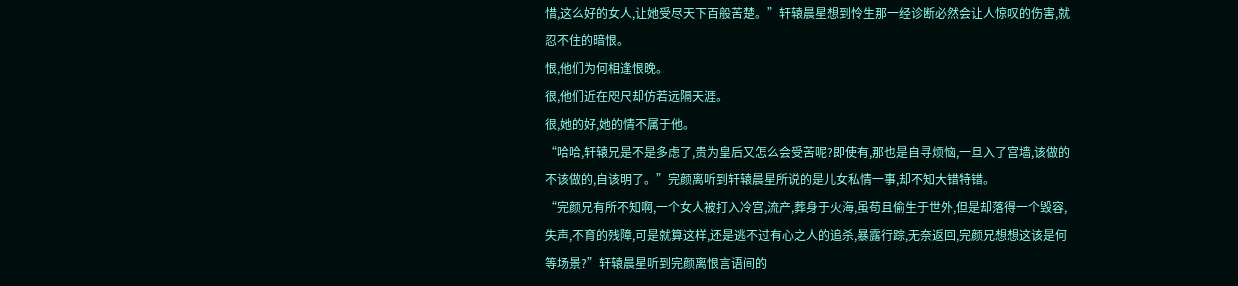惜,这么好的女人,让她受尽天下百般苦楚。”轩辕晨星想到怜生那一经诊断必然会让人惊叹的伤害,就忍不住的暗恨。
恨,他们为何相逢恨晚。
很,他们近在咫尺却仿若远隔天涯。
很,她的好,她的情不属于他。
“哈哈,轩辕兄是不是多虑了,贵为皇后又怎么会受苦呢?即使有,那也是自寻烦恼,一旦入了宫墙,该做的不该做的,自该明了。”完颜离听到轩辕晨星所说的是儿女私情一事,却不知大错特错。
“完颜兄有所不知啊,一个女人被打入冷宫,流产,葬身于火海,虽苟且偷生于世外,但是却落得一个毁容,失声,不育的残障,可是就算这样,还是逃不过有心之人的追杀,暴露行踪,无奈返回,完颜兄想想这该是何等场景?”轩辕晨星听到完颜离恨言语间的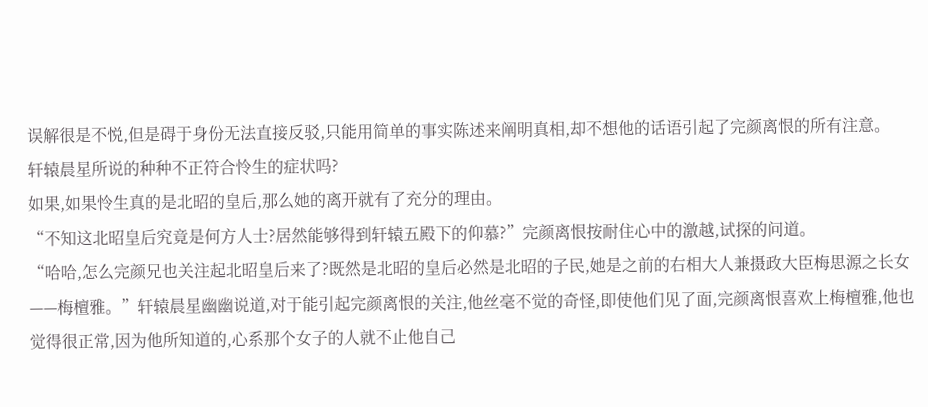误解很是不悦,但是碍于身份无法直接反驳,只能用简单的事实陈述来阐明真相,却不想他的话语引起了完颜离恨的所有注意。
轩辕晨星所说的种种不正符合怜生的症状吗?
如果,如果怜生真的是北昭的皇后,那么她的离开就有了充分的理由。
“不知这北昭皇后究竟是何方人士?居然能够得到轩辕五殿下的仰慕?”完颜离恨按耐住心中的激越,试探的问道。
“哈哈,怎么完颜兄也关注起北昭皇后来了?既然是北昭的皇后必然是北昭的子民,她是之前的右相大人兼摄政大臣梅思源之长女——梅檀雅。”轩辕晨星幽幽说道,对于能引起完颜离恨的关注,他丝毫不觉的奇怪,即使他们见了面,完颜离恨喜欢上梅檀雅,他也觉得很正常,因为他所知道的,心系那个女子的人就不止他自己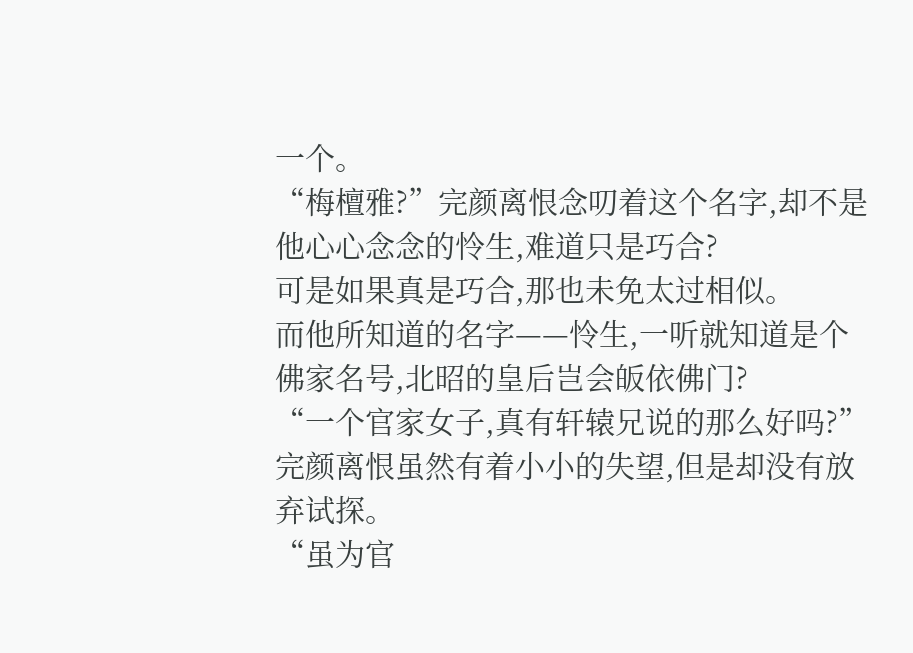一个。
“梅檀雅?”完颜离恨念叨着这个名字,却不是他心心念念的怜生,难道只是巧合?
可是如果真是巧合,那也未免太过相似。
而他所知道的名字——怜生,一听就知道是个佛家名号,北昭的皇后岂会皈依佛门?
“一个官家女子,真有轩辕兄说的那么好吗?”完颜离恨虽然有着小小的失望,但是却没有放弃试探。
“虽为官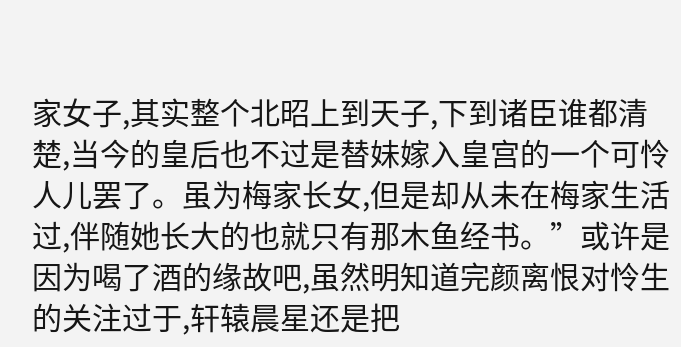家女子,其实整个北昭上到天子,下到诸臣谁都清楚,当今的皇后也不过是替妹嫁入皇宫的一个可怜人儿罢了。虽为梅家长女,但是却从未在梅家生活过,伴随她长大的也就只有那木鱼经书。”或许是因为喝了酒的缘故吧,虽然明知道完颜离恨对怜生的关注过于,轩辕晨星还是把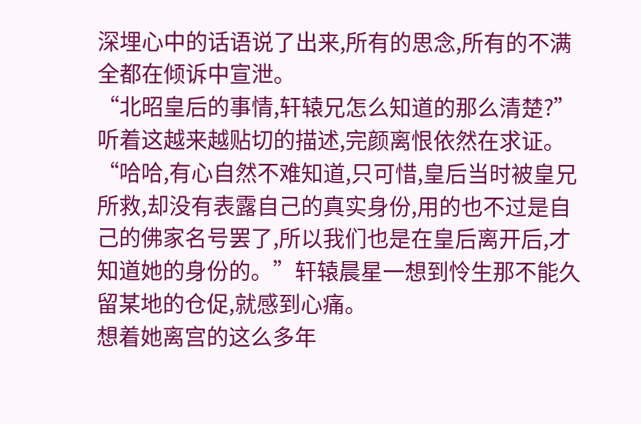深埋心中的话语说了出来,所有的思念,所有的不满全都在倾诉中宣泄。
“北昭皇后的事情,轩辕兄怎么知道的那么清楚?”听着这越来越贴切的描述,完颜离恨依然在求证。
“哈哈,有心自然不难知道,只可惜,皇后当时被皇兄所救,却没有表露自己的真实身份,用的也不过是自己的佛家名号罢了,所以我们也是在皇后离开后,才知道她的身份的。”轩辕晨星一想到怜生那不能久留某地的仓促,就感到心痛。
想着她离宫的这么多年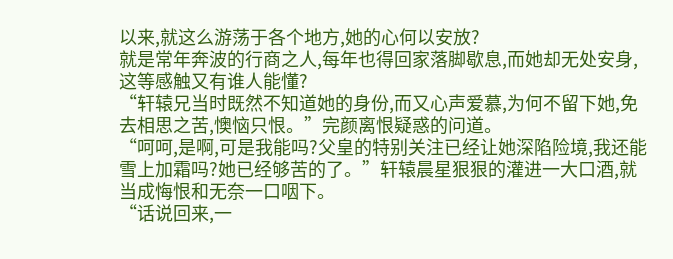以来,就这么游荡于各个地方,她的心何以安放?
就是常年奔波的行商之人,每年也得回家落脚歇息,而她却无处安身,这等感触又有谁人能懂?
“轩辕兄当时既然不知道她的身份,而又心声爱慕,为何不留下她,免去相思之苦,懊恼只恨。”完颜离恨疑惑的问道。
“呵呵,是啊,可是我能吗?父皇的特别关注已经让她深陷险境,我还能雪上加霜吗?她已经够苦的了。”轩辕晨星狠狠的灌进一大口酒,就当成悔恨和无奈一口咽下。
“话说回来,一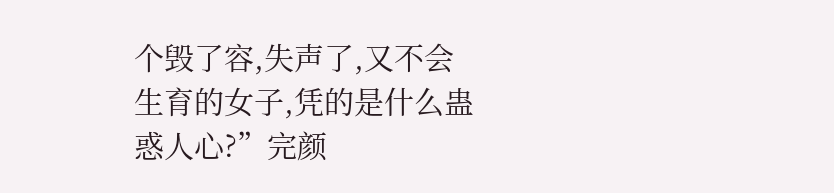个毁了容,失声了,又不会生育的女子,凭的是什么蛊惑人心?”完颜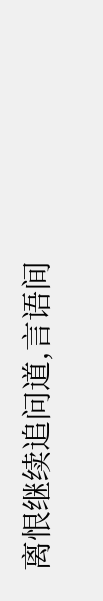离恨继续追问道,言语间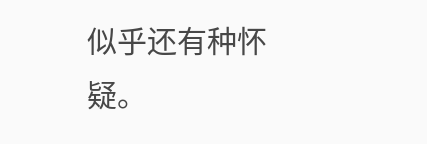似乎还有种怀疑。